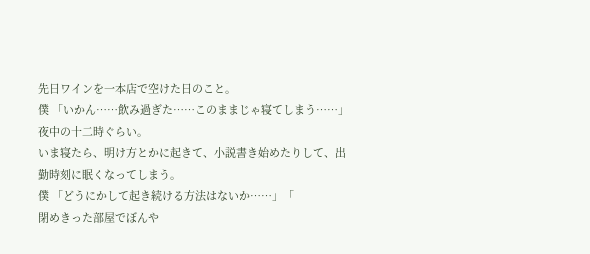先日ワインを一本店で空けた日のこと。
僕 「いかん……飲み過ぎた……このままじゃ寝てしまう……」
夜中の十二時ぐらい。
いま寝たら、明け方とかに起きて、小説書き始めたりして、出勤時刻に眠くなってしまう。
僕 「どうにかして起き続ける方法はないか……」「
閉めきった部屋でぼんや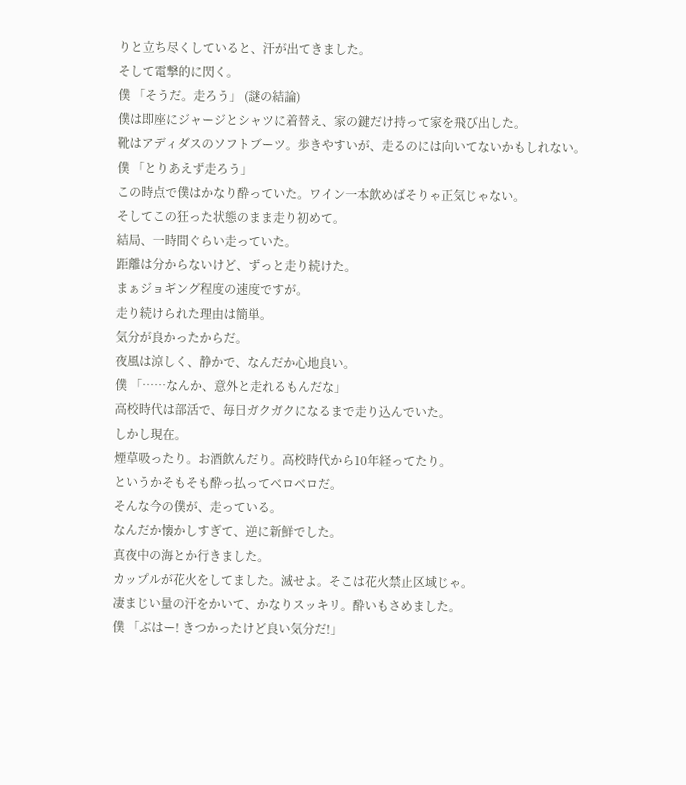りと立ち尽くしていると、汗が出てきました。
そして電撃的に閃く。
僕 「そうだ。走ろう」 (謎の結論)
僕は即座にジャージとシャツに着替え、家の鍵だけ持って家を飛び出した。
靴はアディダスのソフトブーツ。歩きやすいが、走るのには向いてないかもしれない。
僕 「とりあえず走ろう」
この時点で僕はかなり酔っていた。ワイン一本飲めばそりゃ正気じゃない。
そしてこの狂った状態のまま走り初めて。
結局、一時間ぐらい走っていた。
距離は分からないけど、ずっと走り続けた。
まぁジョギング程度の速度ですが。
走り続けられた理由は簡単。
気分が良かったからだ。
夜風は涼しく、静かで、なんだか心地良い。
僕 「……なんか、意外と走れるもんだな」
高校時代は部活で、毎日ガクガクになるまで走り込んでいた。
しかし現在。
煙草吸ったり。お酒飲んだり。高校時代から10年経ってたり。
というかそもそも酔っ払ってベロベロだ。
そんな今の僕が、走っている。
なんだか懐かしすぎて、逆に新鮮でした。
真夜中の海とか行きました。
カップルが花火をしてました。滅せよ。そこは花火禁止区域じゃ。
凄まじい量の汗をかいて、かなりスッキリ。酔いもさめました。
僕 「ぶはー! きつかったけど良い気分だ!」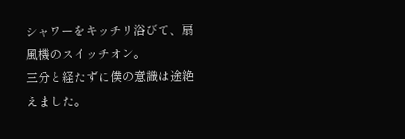シャワーをキッチリ浴びて、扇風機のスイッチオン。
三分と経たずに僕の意識は途絶えました。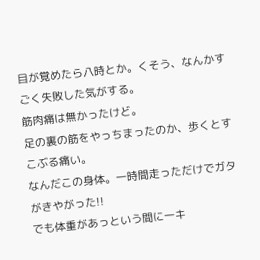目が覚めたら八時とか。くそう、なんかすごく失敗した気がする。
筋肉痛は無かったけど。
足の裏の筋をやっちまったのか、歩くとすこぶる痛い。
なんだこの身体。一時間走っただけでガタがきやがった!!
でも体重があっという間に一キ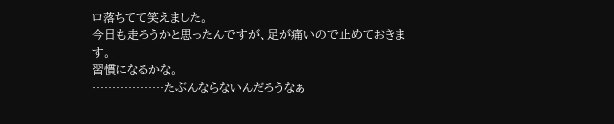ロ落ちてて笑えました。
今日も走ろうかと思ったんですが、足が痛いので止めておきます。
習慣になるかな。
………………たぶんならないんだろうなぁ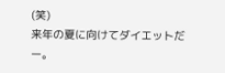(笑)
来年の夏に向けてダイエットだー。